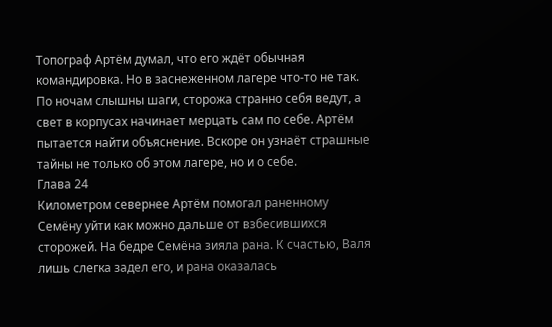Топограф Артём думал, что его ждёт обычная командировка. Но в заснеженном лагере что-то не так. По ночам слышны шаги, сторожа странно себя ведут, а свет в корпусах начинает мерцать сам по себе. Артём пытается найти объяснение. Вскоре он узнаёт страшные тайны не только об этом лагере, но и о себе.
Глава 24
Километром севернее Артём помогал раненному Семёну уйти как можно дальше от взбесившихся сторожей. На бедре Семёна зияла рана. К счастью, Валя лишь слегка задел его, и рана оказалась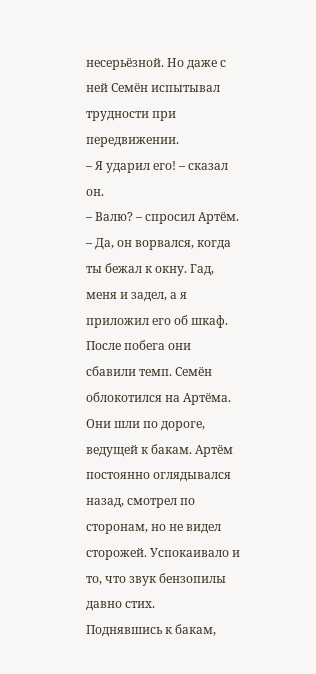несерьёзной. Но даже с ней Семён испытывал трудности при передвижении.
– Я ударил его! – сказал он.
– Валю? – спросил Артём.
– Да, он ворвался, когда ты бежал к окну. Гад, меня и задел, а я приложил его об шкаф.
После побега они сбавили темп. Семён облокотился на Артёма. Они шли по дороге, ведущей к бакам. Артём постоянно оглядывался назад, смотрел по сторонам, но не видел сторожей. Успокаивало и то, что звук бензопилы давно стих.
Поднявшись к бакам,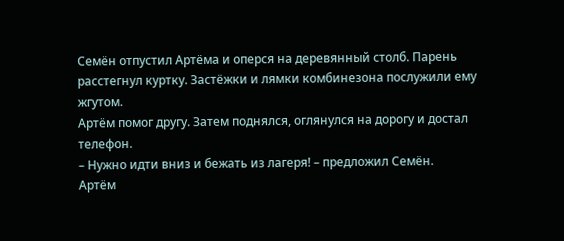Семён отпустил Артёма и оперся на деревянный столб. Парень расстегнул куртку. Застёжки и лямки комбинезона послужили ему жгутом.
Артём помог другу. Затем поднялся, оглянулся на дорогу и достал телефон.
– Нужно идти вниз и бежать из лагеря! – предложил Семён.
Артём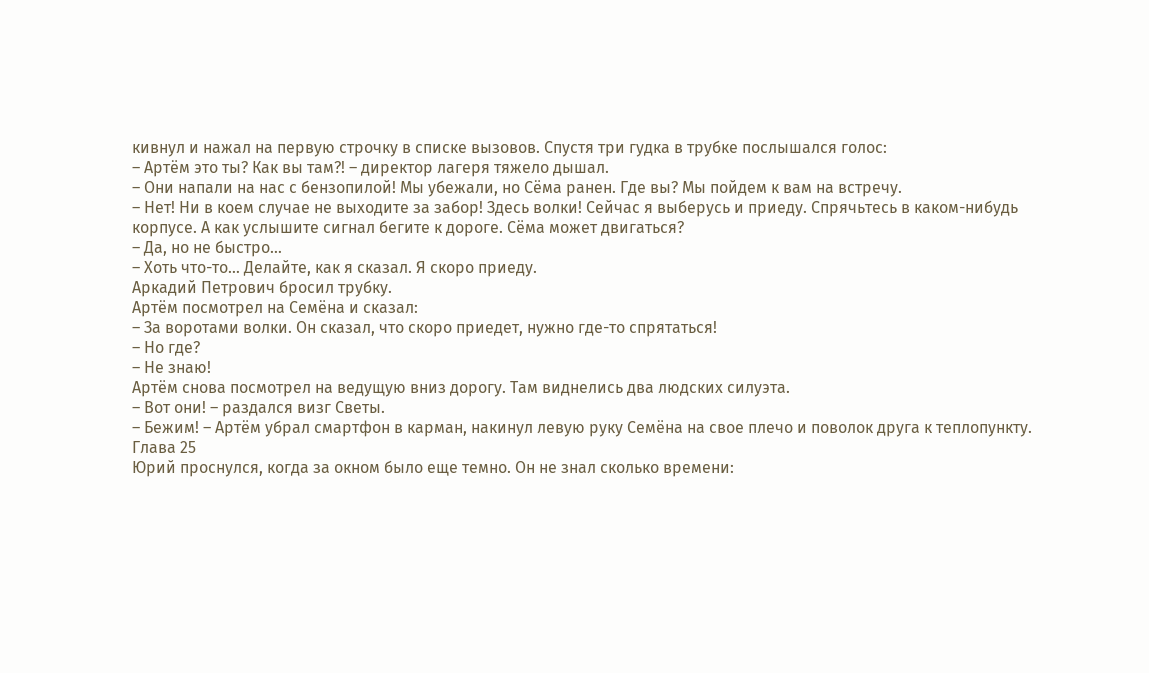кивнул и нажал на первую строчку в списке вызовов. Спустя три гудка в трубке послышался голос:
– Артём это ты? Как вы там?! – директор лагеря тяжело дышал.
– Они напали на нас с бензопилой! Мы убежали, но Сёма ранен. Где вы? Мы пойдем к вам на встречу.
– Нет! Ни в коем случае не выходите за забор! Здесь волки! Сейчас я выберусь и приеду. Спрячьтесь в каком-нибудь корпусе. А как услышите сигнал бегите к дороге. Сёма может двигаться?
– Да, но не быстро…
– Хоть что-то… Делайте, как я сказал. Я скоро приеду.
Аркадий Петрович бросил трубку.
Артём посмотрел на Семёна и сказал:
– За воротами волки. Он сказал, что скоро приедет, нужно где-то спрятаться!
– Но где?
– Не знаю!
Артём снова посмотрел на ведущую вниз дорогу. Там виднелись два людских силуэта.
– Вот они! – раздался визг Светы.
– Бежим! – Артём убрал смартфон в карман, накинул левую руку Семёна на свое плечо и поволок друга к теплопункту.
Глава 25
Юрий проснулся, когда за окном было еще темно. Он не знал сколько времени: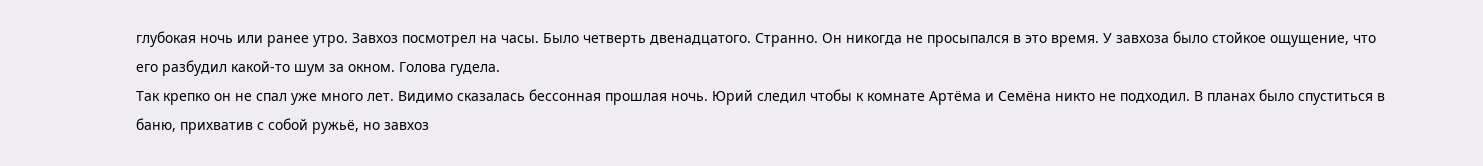глубокая ночь или ранее утро. Завхоз посмотрел на часы. Было четверть двенадцатого. Странно. Он никогда не просыпался в это время. У завхоза было стойкое ощущение, что его разбудил какой-то шум за окном. Голова гудела.
Так крепко он не спал уже много лет. Видимо сказалась бессонная прошлая ночь. Юрий следил чтобы к комнате Артёма и Семёна никто не подходил. В планах было спуститься в баню, прихватив с собой ружьё, но завхоз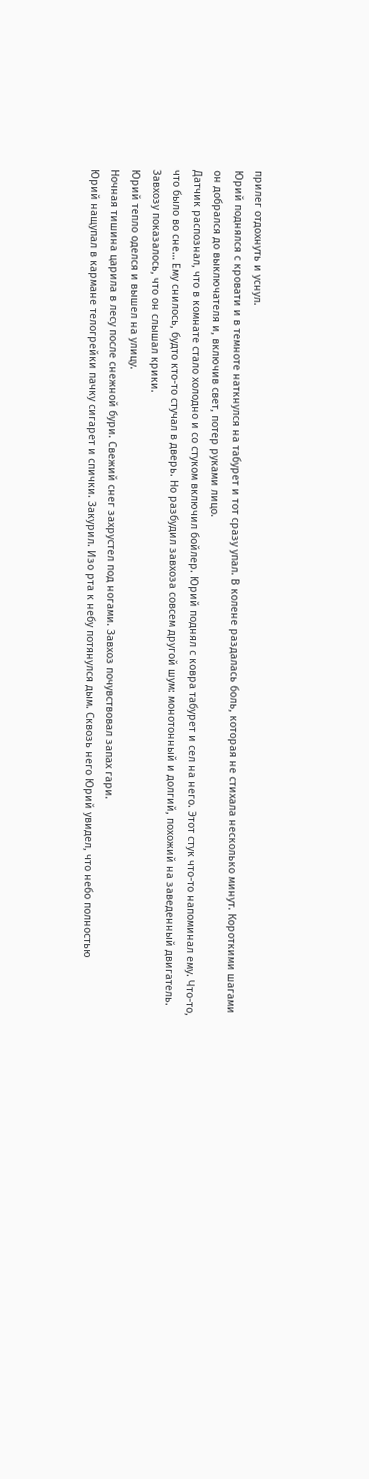прилег отдохнуть и уснул.
Юрий поднялся с кровати и в темноте наткнулся на табурет и тот сразу упал. В колене раздалась боль, которая не стихала несколько минут. Короткими шагами он добрался до выключателя и, включив свет, потер руками лицо.
Датчик распознал, что в комнате стало холодно и со стуком включил бойлер. Юрий поднял с ковра табурет и сел на него. Этот стук что-то напоминал ему. Что-то, что было во сне… Ему снилось, будто кто-то стучал в дверь. Но разбудил завхоза совсем другой шум: монотонный и долгий, похожий на заведенный двигатель. Завхозу показалось, что он слышал крики.
Юрий тепло оделся и вышел на улицу.
Ночная тишина царила в лесу после снежной бури. Свежий снег захрустел под ногами. Завхоз почувствовал запах гари.
Юрий нащупал в кармане телогрейки пачку сигарет и спички. Закурил. Изо рта к небу потянулся дым. Сквозь него Юрий увидел, что небо полностью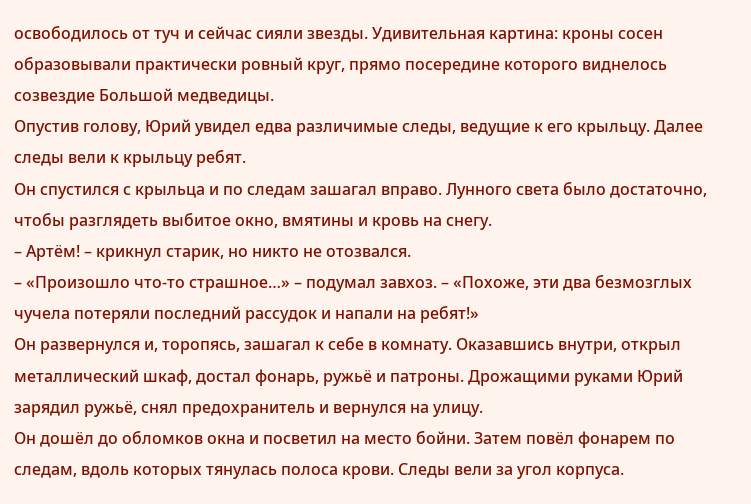освободилось от туч и сейчас сияли звезды. Удивительная картина: кроны сосен образовывали практически ровный круг, прямо посередине которого виднелось созвездие Большой медведицы.
Опустив голову, Юрий увидел едва различимые следы, ведущие к его крыльцу. Далее следы вели к крыльцу ребят.
Он спустился с крыльца и по следам зашагал вправо. Лунного света было достаточно, чтобы разглядеть выбитое окно, вмятины и кровь на снегу.
– Артём! – крикнул старик, но никто не отозвался.
– «Произошло что-то страшное…» – подумал завхоз. – «Похоже, эти два безмозглых чучела потеряли последний рассудок и напали на ребят!»
Он развернулся и, торопясь, зашагал к себе в комнату. Оказавшись внутри, открыл металлический шкаф, достал фонарь, ружьё и патроны. Дрожащими руками Юрий зарядил ружьё, снял предохранитель и вернулся на улицу.
Он дошёл до обломков окна и посветил на место бойни. Затем повёл фонарем по следам, вдоль которых тянулась полоса крови. Следы вели за угол корпуса.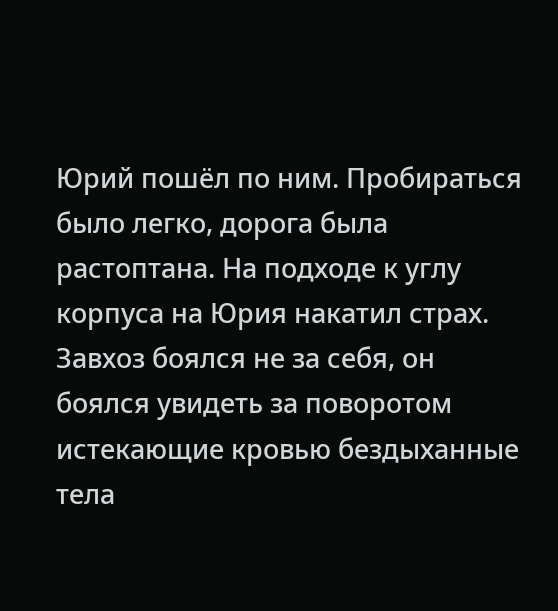Юрий пошёл по ним. Пробираться было легко, дорога была растоптана. На подходе к углу корпуса на Юрия накатил страх. Завхоз боялся не за себя, он боялся увидеть за поворотом истекающие кровью бездыханные тела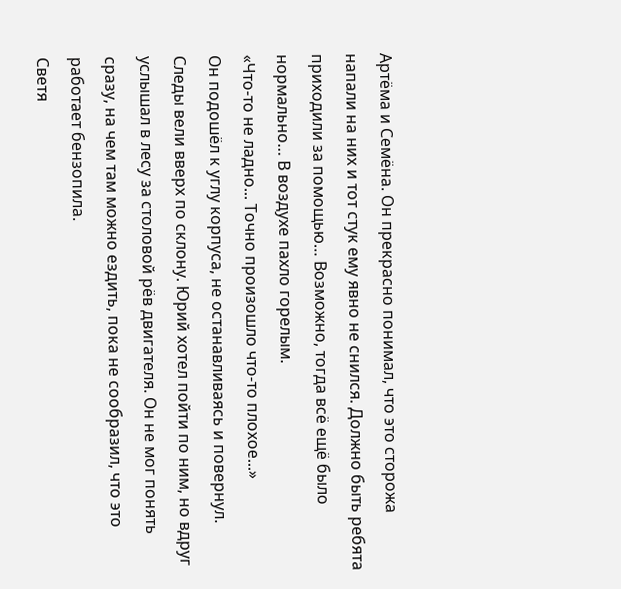Артёма и Семёна. Он прекрасно понимал, что это сторожа напали на них и тот стук ему явно не снился. Должно быть ребята приходили за помощью… Возможно, тогда всё ещё было нормально… В воздухе пахло горелым.
«Что-то не ладно... Точно произошло что-то плохое...»
Он подошёл к углу корпуса, не останавливаясь и повернул. Следы вели вверх по склону. Юрий хотел пойти по ним, но вдруг услышал в лесу за столовой рёв двигателя. Он не мог понять сразу, на чем там можно ездить, пока не сообразил, что это работает бензопила.
Светя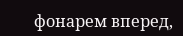фонарем вперед,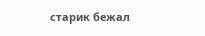старик бежал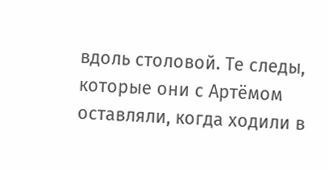вдоль столовой. Те следы, которые они с Артёмом оставляли, когда ходили в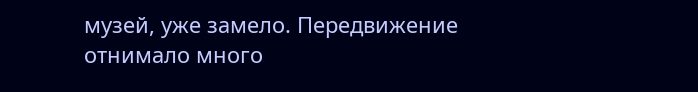музей, уже замело. Передвижение отнимало много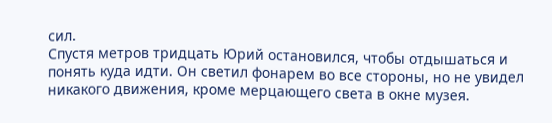сил.
Спустя метров тридцать Юрий остановился, чтобы отдышаться и понять куда идти. Он светил фонарем во все стороны, но не увидел никакого движения, кроме мерцающего света в окне музея.